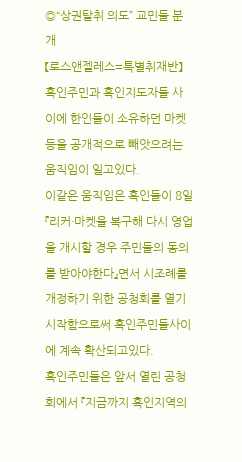◎“상권탈취 의도” 교민들 분개
【로스앤젤레스=특별취재반】 흑인주민과 흑인지도자들 사이에 한인들이 소유하던 마켓등을 공개적으로 빼앗으려는 움직임이 일고있다.
이같은 움직임은 흑인들이 8일 『리커·마켓을 복구해 다시 영업을 개시할 경우 주민들의 동의를 받아야한다』면서 시조례를 개정하기 위한 공청회를 열기 시작함으로써 흑인주민들사이에 계속 확산되고있다.
흑인주민들은 앞서 열린 공청회에서 『지금까지 흑인지역의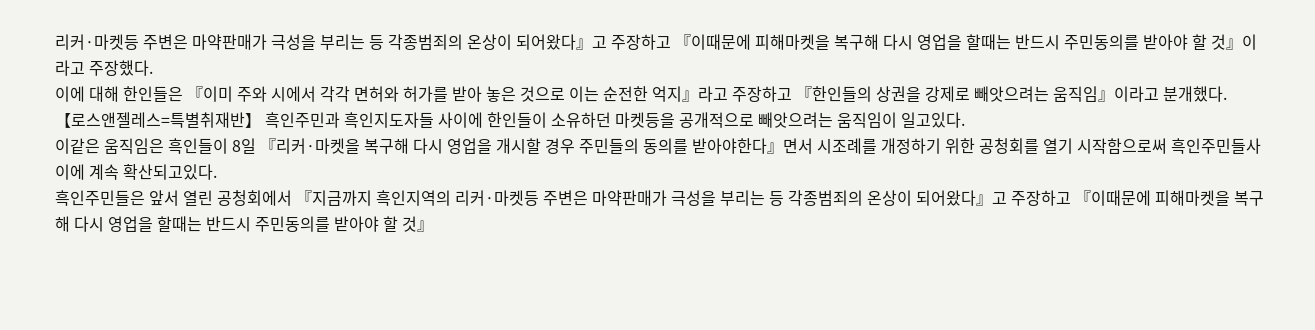리커·마켓등 주변은 마약판매가 극성을 부리는 등 각종범죄의 온상이 되어왔다』고 주장하고 『이때문에 피해마켓을 복구해 다시 영업을 할때는 반드시 주민동의를 받아야 할 것』이라고 주장했다.
이에 대해 한인들은 『이미 주와 시에서 각각 면허와 허가를 받아 놓은 것으로 이는 순전한 억지』라고 주장하고 『한인들의 상권을 강제로 빼앗으려는 움직임』이라고 분개했다.
【로스앤젤레스=특별취재반】 흑인주민과 흑인지도자들 사이에 한인들이 소유하던 마켓등을 공개적으로 빼앗으려는 움직임이 일고있다.
이같은 움직임은 흑인들이 8일 『리커·마켓을 복구해 다시 영업을 개시할 경우 주민들의 동의를 받아야한다』면서 시조례를 개정하기 위한 공청회를 열기 시작함으로써 흑인주민들사이에 계속 확산되고있다.
흑인주민들은 앞서 열린 공청회에서 『지금까지 흑인지역의 리커·마켓등 주변은 마약판매가 극성을 부리는 등 각종범죄의 온상이 되어왔다』고 주장하고 『이때문에 피해마켓을 복구해 다시 영업을 할때는 반드시 주민동의를 받아야 할 것』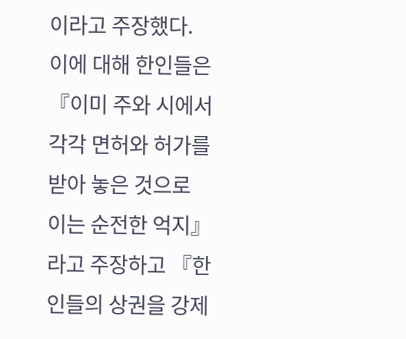이라고 주장했다.
이에 대해 한인들은 『이미 주와 시에서 각각 면허와 허가를 받아 놓은 것으로 이는 순전한 억지』라고 주장하고 『한인들의 상권을 강제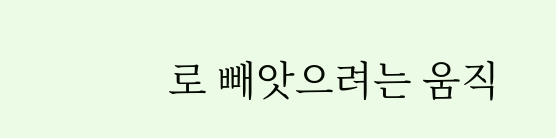로 빼앗으려는 움직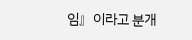임』이라고 분개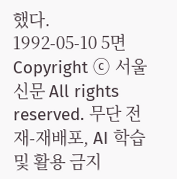했다.
1992-05-10 5면
Copyright ⓒ 서울신문 All rights reserved. 무단 전재-재배포, AI 학습 및 활용 금지